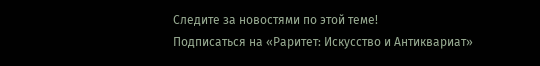Следите за новостями по этой теме!
Подписаться на «Раритет: Искусство и Антиквариат»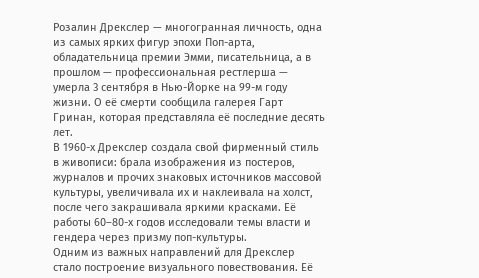Розалин Дрекслер — многогранная личность, одна из самых ярких фигур эпохи Поп-арта, обладательница премии Эмми, писательница, а в прошлом — профессиональная рестлерша — умерла 3 сентября в Нью-Йорке на 99-м году жизни. О её смерти сообщила галерея Гарт Гринан, которая представляла её последние десять лет.
В 1960-х Дрекслер создала свой фирменный стиль в живописи: брала изображения из постеров, журналов и прочих знаковых источников массовой культуры, увеличивала их и наклеивала на холст, после чего закрашивала яркими красками. Её работы 60–80-х годов исследовали темы власти и гендера через призму поп-культуры.
Одним из важных направлений для Дрекслер стало построение визуального повествования. Её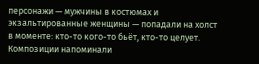персонажи — мужчины в костюмах и экзальтированные женщины — попадали на холст в моменте: кто-то кого-то бьёт, кто-то целует. Композиции напоминали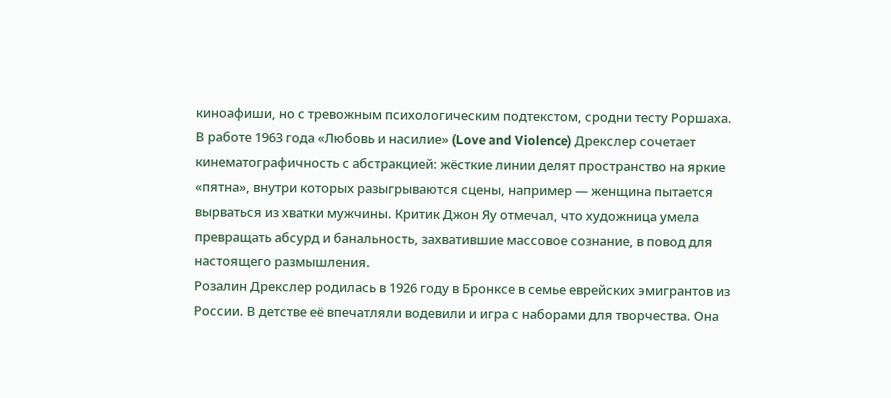киноафиши, но с тревожным психологическим подтекстом, сродни тесту Роршаха.
В работе 1963 года «Любовь и насилие» (Love and Violence) Дрекслер сочетает кинематографичность с абстракцией: жёсткие линии делят пространство на яркие «пятна», внутри которых разыгрываются сцены, например — женщина пытается вырваться из хватки мужчины. Критик Джон Яу отмечал, что художница умела превращать абсурд и банальность, захватившие массовое сознание, в повод для настоящего размышления.
Розалин Дрекслер родилась в 1926 году в Бронксе в семье еврейских эмигрантов из России. В детстве её впечатляли водевили и игра с наборами для творчества. Она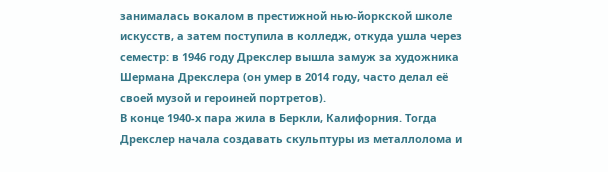занималась вокалом в престижной нью-йоркской школе искусств, а затем поступила в колледж, откуда ушла через семестр: в 1946 году Дрекслер вышла замуж за художника Шермана Дрекслера (он умер в 2014 году, часто делал её своей музой и героиней портретов).
В конце 1940-х пара жила в Беркли, Калифорния. Тогда Дрекслер начала создавать скульптуры из металлолома и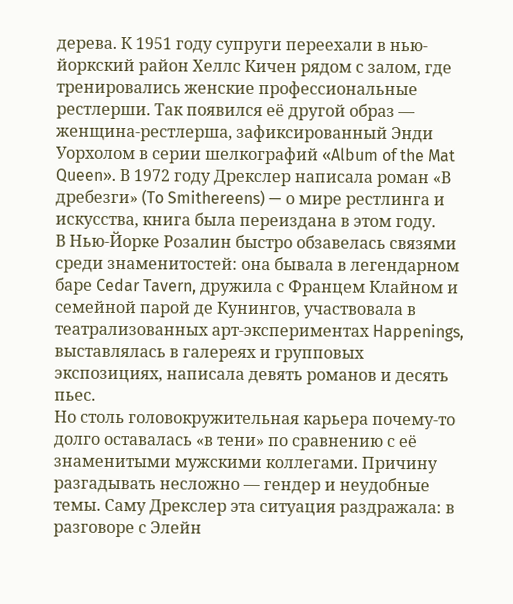дерева. К 1951 году супруги переехали в нью-йоркский район Хеллс Кичен рядом с залом, где тренировались женские профессиональные рестлерши. Так появился её другой образ — женщина-рестлерша, зафиксированный Энди Уорхолом в серии шелкографий «Album of the Mat Queen». В 1972 году Дрекслер написала роман «В дребезги» (To Smithereens) — о мире рестлинга и искусства, книга была переиздана в этом году.
В Нью-Йорке Розалин быстро обзавелась связями среди знаменитостей: она бывала в легендарном баре Cedar Tavern, дружила с Францем Клайном и семейной парой де Кунингов, участвовала в театрализованных арт-экспериментах Happenings, выставлялась в галереях и групповых экспозициях, написала девять романов и десять пьес.
Но столь головокружительная карьера почему-то долго оставалась «в тени» по сравнению с её знаменитыми мужскими коллегами. Причину разгадывать несложно — гендер и неудобные темы. Саму Дрекслер эта ситуация раздражала: в разговоре с Элейн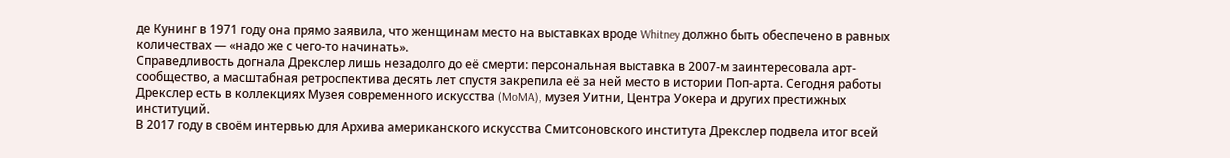де Кунинг в 1971 году она прямо заявила, что женщинам место на выставках вроде Whitney должно быть обеспечено в равных количествах — «надо же с чего-то начинать».
Справедливость догнала Дрекслер лишь незадолго до её смерти: персональная выставка в 2007-м заинтересовала арт-сообщество, а масштабная ретроспектива десять лет спустя закрепила её за ней место в истории Поп-арта. Сегодня работы Дрекслер есть в коллекциях Музея современного искусства (MoMA), музея Уитни, Центра Уокера и других престижных институций.
В 2017 году в своём интервью для Архива американского искусства Смитсоновского института Дрекслер подвела итог всей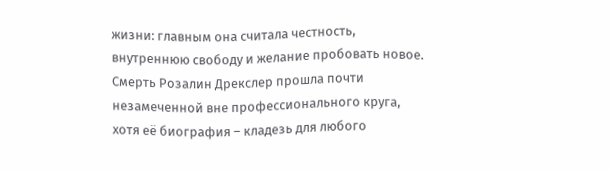жизни: главным она считала честность, внутреннюю свободу и желание пробовать новое.
Смерть Розалин Дрекслер прошла почти незамеченной вне профессионального круга, хотя её биография – кладезь для любого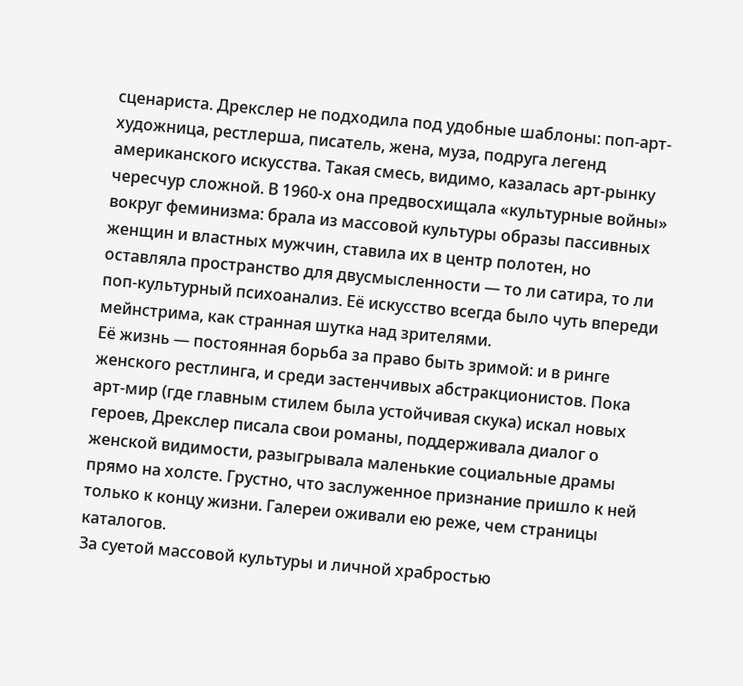сценариста. Дрекслер не подходила под удобные шаблоны: поп-арт-художница, рестлерша, писатель, жена, муза, подруга легенд американского искусства. Такая смесь, видимо, казалась арт-рынку чересчур сложной. В 1960-х она предвосхищала «культурные войны» вокруг феминизма: брала из массовой культуры образы пассивных женщин и властных мужчин, ставила их в центр полотен, но оставляла пространство для двусмысленности — то ли сатира, то ли поп-культурный психоанализ. Её искусство всегда было чуть впереди мейнстрима, как странная шутка над зрителями.
Её жизнь — постоянная борьба за право быть зримой: и в ринге женского рестлинга, и среди застенчивых абстракционистов. Пока арт-мир (где главным стилем была устойчивая скука) искал новых героев, Дрекслер писала свои романы, поддерживала диалог о женской видимости, разыгрывала маленькие социальные драмы прямо на холсте. Грустно, что заслуженное признание пришло к ней только к концу жизни. Галереи оживали ею реже, чем страницы каталогов.
За суетой массовой культуры и личной храбростью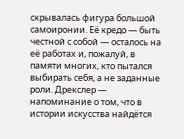скрывалась фигура большой самоиронии. Её кредо — быть честной с собой — осталось на её работах и, пожалуй, в памяти многих, кто пытался выбирать себя, а не заданные роли. Дрекслер — напоминание о том, что в истории искусства найдётся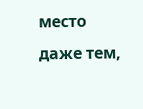место даже тем,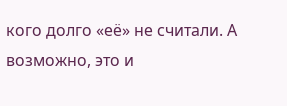кого долго «её» не считали. А возможно, это и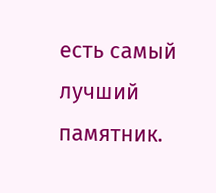есть самый лучший памятник.